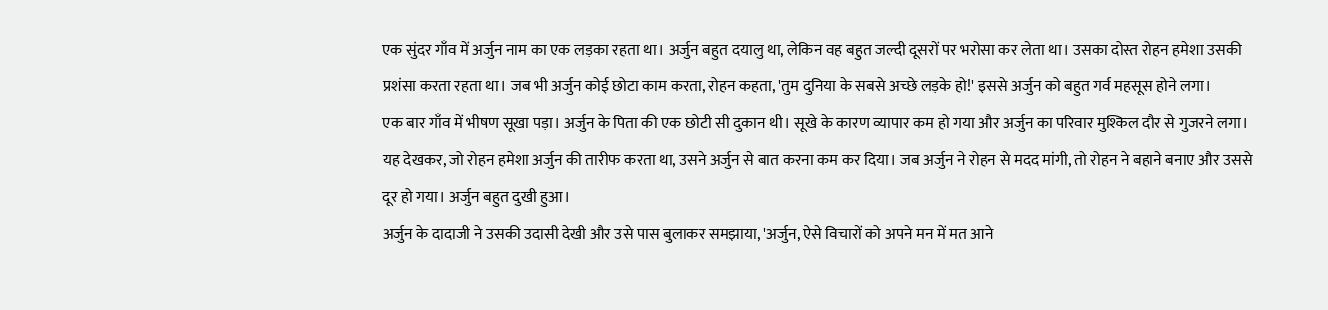एक सुंदर गाँव में अर्जुन नाम का एक लड़का रहता था। अर्जुन बहुत दयालु था, लेकिन वह बहुत जल्दी दूसरों पर भरोसा कर लेता था। उसका दोस्त रोहन हमेशा उसकी प्रशंसा करता रहता था। जब भी अर्जुन कोई छोटा काम करता, रोहन कहता, 'तुम दुनिया के सबसे अच्छे लड़के हो!' इससे अर्जुन को बहुत गर्व महसूस होने लगा।
एक बार गाँव में भीषण सूखा पड़ा। अर्जुन के पिता की एक छोटी सी दुकान थी। सूखे के कारण व्यापार कम हो गया और अर्जुन का परिवार मुश्किल दौर से गुजरने लगा। यह देखकर, जो रोहन हमेशा अर्जुन की तारीफ करता था, उसने अर्जुन से बात करना कम कर दिया। जब अर्जुन ने रोहन से मदद मांगी, तो रोहन ने बहाने बनाए और उससे दूर हो गया। अर्जुन बहुत दुखी हुआ।
अर्जुन के दादाजी ने उसकी उदासी देखी और उसे पास बुलाकर समझाया, 'अर्जुन, ऐसे विचारों को अपने मन में मत आने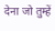देना जो तुम्हें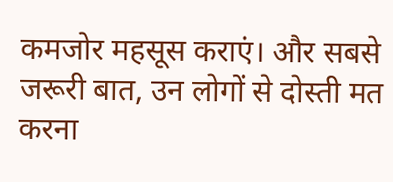कमजोर महसूस कराएं। और सबसे जरूरी बात, उन लोगों से दोस्ती मत करना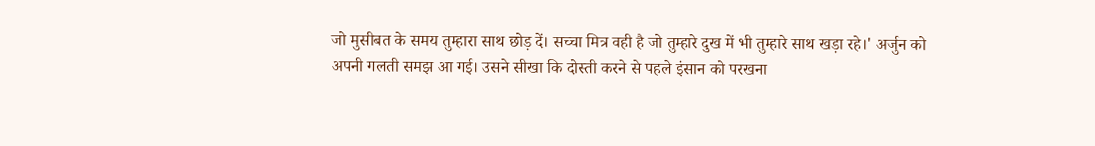जो मुसीबत के समय तुम्हारा साथ छोड़ दें। सच्चा मित्र वही है जो तुम्हारे दुख में भी तुम्हारे साथ खड़ा रहे।' अर्जुन को अपनी गलती समझ आ गई। उसने सीखा कि दोस्ती करने से पहले इंसान को परखना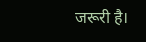जरूरी है।